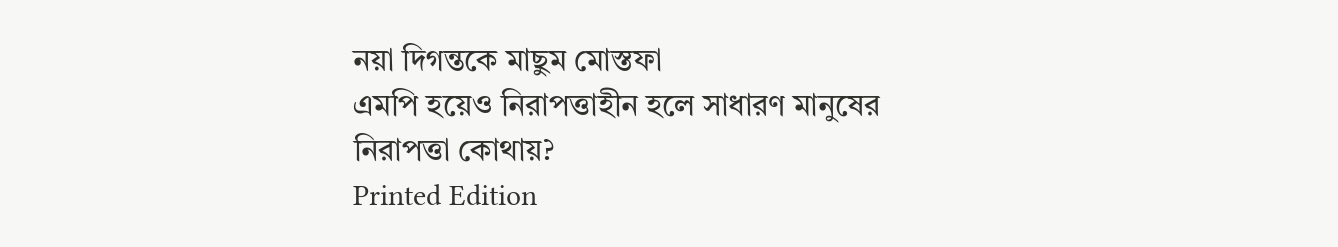নয়া দিগন্তকে মাছুম মোস্তফা
এমপি হয়েও নিরাপত্তাহীন হলে সাধারণ মানুষের নিরাপত্তা কোথায়?
Printed Edition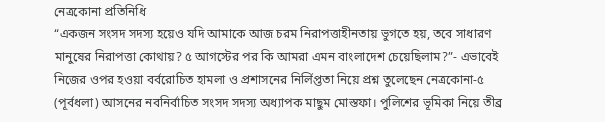নেত্রকোনা প্রতিনিধি
“একজন সংসদ সদস্য হয়েও যদি আমাকে আজ চরম নিরাপত্তাহীনতায় ভুগতে হয়, তবে সাধারণ মানুষের নিরাপত্তা কোথায়? ৫ আগস্টের পর কি আমরা এমন বাংলাদেশ চেয়েছিলাম?”- এভাবেই নিজের ওপর হওয়া বর্বরোচিত হামলা ও প্রশাসনের নির্লিপ্ততা নিয়ে প্রশ্ন তুলেছেন নেত্রকোনা-৫ (পূর্বধলা) আসনের নবনির্বাচিত সংসদ সদস্য অধ্যাপক মাছুম মোস্তফা। পুলিশের ভূমিকা নিয়ে তীব্র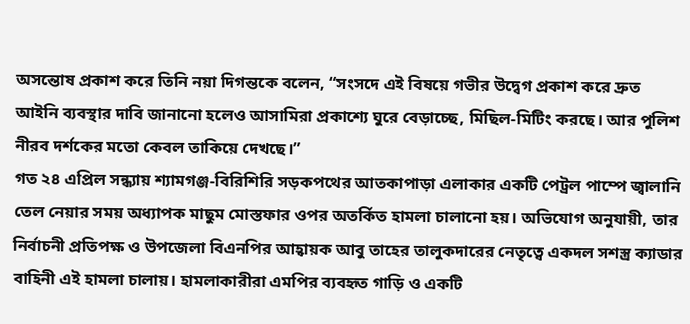অসন্তোষ প্রকাশ করে তিনি নয়া দিগন্তকে বলেন, “সংসদে এই বিষয়ে গভীর উদ্বেগ প্রকাশ করে দ্রুত আইনি ব্যবস্থার দাবি জানানো হলেও আসামিরা প্রকাশ্যে ঘুরে বেড়াচ্ছে, মিছিল-মিটিং করছে। আর পুলিশ নীরব দর্শকের মতো কেবল তাকিয়ে দেখছে।”
গত ২৪ এপ্রিল সন্ধ্যায় শ্যামগঞ্জ-বিরিশিরি সড়কপথের আতকাপাড়া এলাকার একটি পেট্রল পাম্পে জ্বালানি তেল নেয়ার সময় অধ্যাপক মাছুম মোস্তফার ওপর অতর্কিত হামলা চালানো হয়। অভিযোগ অনুযায়ী, তার নির্বাচনী প্রতিপক্ষ ও উপজেলা বিএনপির আহ্বায়ক আবু তাহের তালুকদারের নেতৃত্বে একদল সশস্ত্র ক্যাডার বাহিনী এই হামলা চালায়। হামলাকারীরা এমপির ব্যবহৃত গাড়ি ও একটি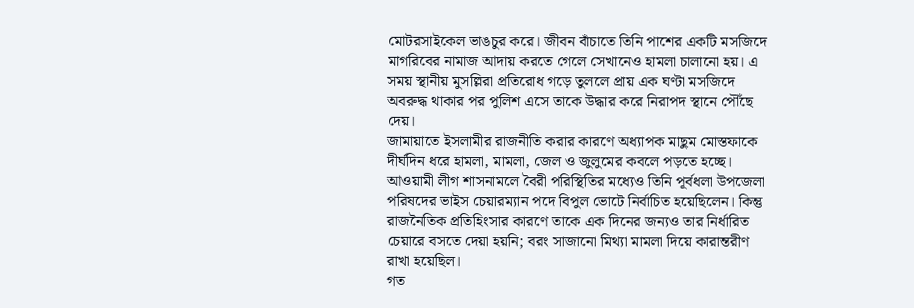মোটরসাইকেল ভাঙচুর করে। জীবন বাঁচাতে তিনি পাশের একটি মসজিদে মাগরিবের নামাজ আদায় করতে গেলে সেখানেও হামলা চালানো হয়। এ সময় স্থানীয় মুসল্লিরা প্রতিরোধ গড়ে তুললে প্রায় এক ঘণ্টা মসজিদে অবরুদ্ধ থাকার পর পুলিশ এসে তাকে উদ্ধার করে নিরাপদ স্থানে পৌঁছে দেয়।
জামায়াতে ইসলামীর রাজনীতি করার কারণে অধ্যাপক মাছুম মোস্তফাকে দীর্ঘদিন ধরে হামলা, মামলা, জেল ও জুলুমের কবলে পড়তে হচ্ছে। আওয়ামী লীগ শাসনামলে বৈরী পরিস্থিতির মধ্যেও তিনি পূর্বধলা উপজেলা পরিষদের ভাইস চেয়ারম্যান পদে বিপুল ভোটে নির্বাচিত হয়েছিলেন। কিন্তু রাজনৈতিক প্রতিহিংসার কারণে তাকে এক দিনের জন্যও তার নির্ধারিত চেয়ারে বসতে দেয়া হয়নি; বরং সাজানো মিথ্যা মামলা দিয়ে কারান্তরীণ রাখা হয়েছিল।
গত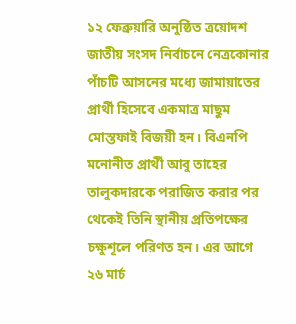১২ ফেব্রুয়ারি অনুষ্ঠিত ত্রয়োদশ জাতীয় সংসদ নির্বাচনে নেত্রকোনার পাঁচটি আসনের মধ্যে জামায়াতের প্রার্থী হিসেবে একমাত্র মাছুম মোস্তফাই বিজয়ী হন। বিএনপি মনোনীত প্রার্থী আবু তাহের তালুকদারকে পরাজিত করার পর থেকেই তিনি স্থানীয় প্রতিপক্ষের চক্ষুশূলে পরিণত হন। এর আগে ২৬ মার্চ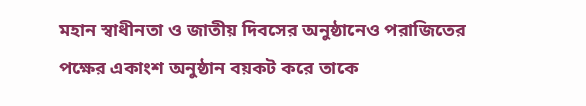মহান স্বাধীনতা ও জাতীয় দিবসের অনুষ্ঠানেও পরাজিতের পক্ষের একাংশ অনুষ্ঠান বয়কট করে তাকে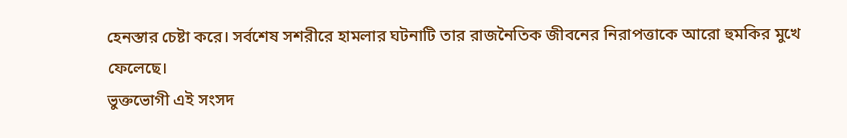হেনস্তার চেষ্টা করে। সর্বশেষ সশরীরে হামলার ঘটনাটি তার রাজনৈতিক জীবনের নিরাপত্তাকে আরো হুমকির মুখে ফেলেছে।
ভুক্তভোগী এই সংসদ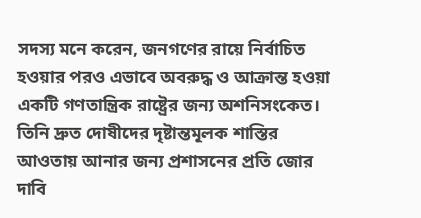সদস্য মনে করেন, জনগণের রায়ে নির্বাচিত হওয়ার পরও এভাবে অবরুদ্ধ ও আক্রান্ত হওয়া একটি গণতান্ত্রিক রাষ্ট্রের জন্য অশনিসংকেত। তিনি দ্রুত দোষীদের দৃষ্টান্তমূলক শাস্তির আওতায় আনার জন্য প্রশাসনের প্রতি জোর দাবি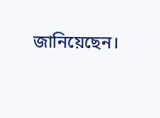জানিয়েছেন।